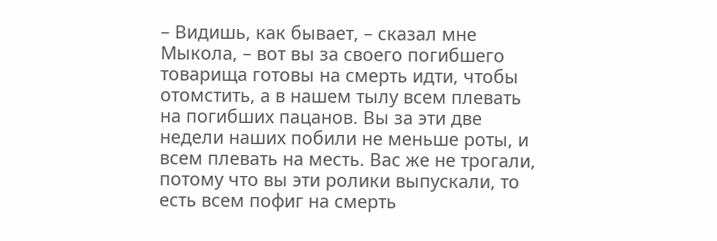– Видишь, как бывает, – сказал мне Мыкола, – вот вы за своего погибшего товарища готовы на смерть идти, чтобы отомстить, а в нашем тылу всем плевать на погибших пацанов. Вы за эти две недели наших побили не меньше роты, и всем плевать на месть. Вас же не трогали, потому что вы эти ролики выпускали, то есть всем пофиг на смерть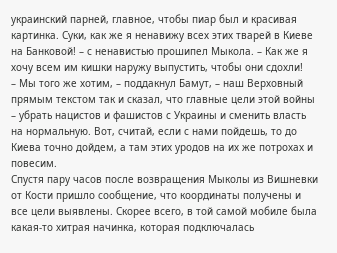украинский парней, главное, чтобы пиар был и красивая картинка. Суки, как же я ненавижу всех этих тварей в Киеве на Банковой! – с ненавистью прошипел Мыкола. – Как же я хочу всем им кишки наружу выпустить, чтобы они сдохли!
– Мы того же хотим, – поддакнул Бамут, – наш Верховный прямым текстом так и сказал, что главные цели этой войны – убрать нацистов и фашистов с Украины и сменить власть на нормальную. Вот, считай, если с нами пойдешь, то до Киева точно дойдем, а там этих уродов на их же потрохах и повесим.
Спустя пару часов после возвращения Мыколы из Вишневки от Кости пришло сообщение, что координаты получены и все цели выявлены. Скорее всего, в той самой мобиле была какая-то хитрая начинка, которая подключалась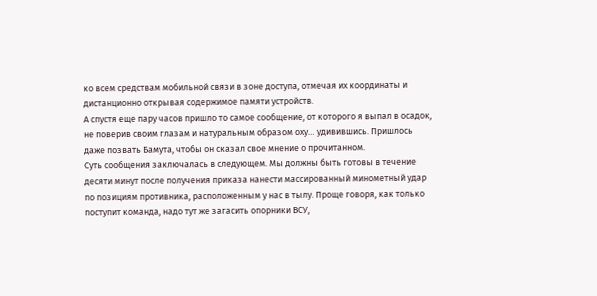ко всем средствам мобильной связи в зоне доступа, отмечая их координаты и дистанционно открывая содержимое памяти устройств.
А спустя еще пару часов пришло то самое сообщение, от которого я выпал в осадок, не поверив своим глазам и натуральным образом оху… удивившись. Пришлось даже позвать Бамута, чтобы он сказал свое мнение о прочитанном.
Суть сообщения заключалась в следующем. Мы должны быть готовы в течение десяти минут после получения приказа нанести массированный минометный удар по позициям противника, расположенным у нас в тылу. Проще говоря, как только поступит команда, надо тут же загасить опорники ВСУ,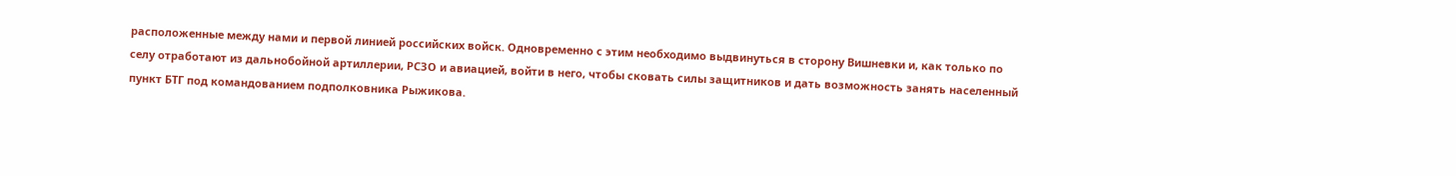расположенные между нами и первой линией российских войск. Одновременно с этим необходимо выдвинуться в сторону Вишневки и, как только по селу отработают из дальнобойной артиллерии, РСЗО и авиацией, войти в него, чтобы сковать силы защитников и дать возможность занять населенный пункт БТГ под командованием подполковника Рыжикова.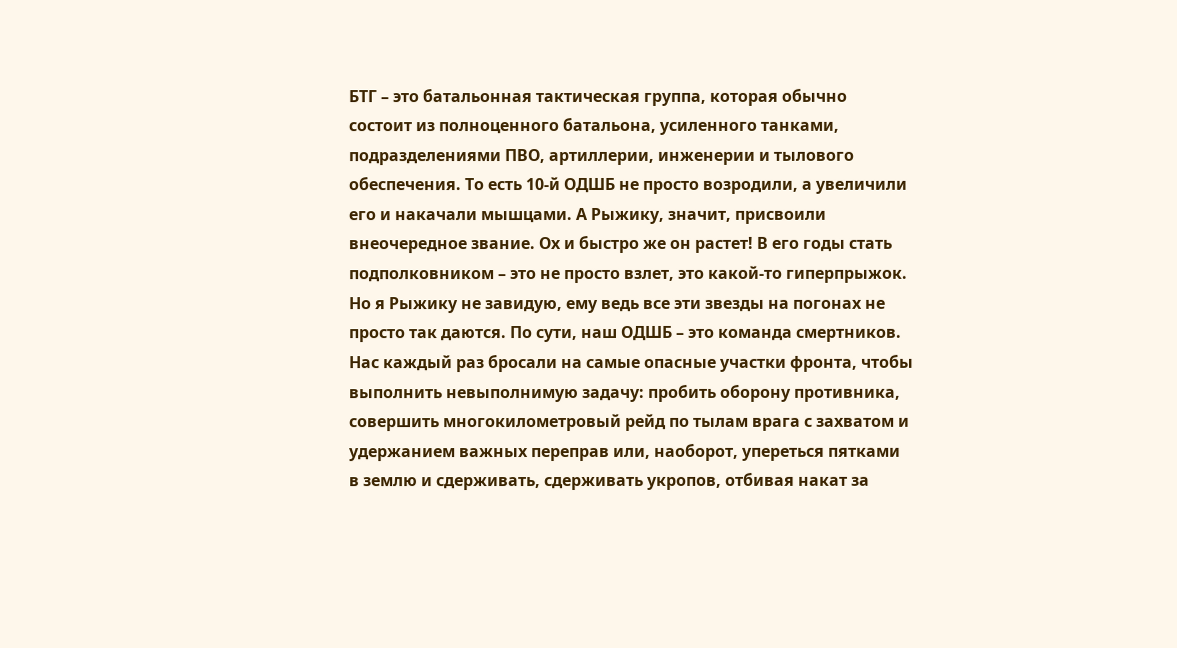БТГ – это батальонная тактическая группа, которая обычно состоит из полноценного батальона, усиленного танками, подразделениями ПВО, артиллерии, инженерии и тылового обеспечения. То есть 10-й ОДШБ не просто возродили, а увеличили его и накачали мышцами. А Рыжику, значит, присвоили внеочередное звание. Ох и быстро же он растет! В его годы стать подполковником – это не просто взлет, это какой-то гиперпрыжок.
Но я Рыжику не завидую, ему ведь все эти звезды на погонах не просто так даются. По сути, наш ОДШБ – это команда смертников. Нас каждый раз бросали на самые опасные участки фронта, чтобы выполнить невыполнимую задачу: пробить оборону противника, совершить многокилометровый рейд по тылам врага с захватом и удержанием важных переправ или, наоборот, упереться пятками в землю и сдерживать, сдерживать укропов, отбивая накат за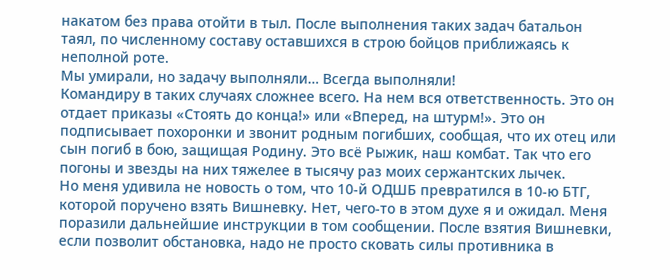накатом без права отойти в тыл. После выполнения таких задач батальон таял, по численному составу оставшихся в строю бойцов приближаясь к неполной роте.
Мы умирали, но задачу выполняли… Всегда выполняли!
Командиру в таких случаях сложнее всего. На нем вся ответственность. Это он отдает приказы «Стоять до конца!» или «Вперед, на штурм!». Это он подписывает похоронки и звонит родным погибших, сообщая, что их отец или сын погиб в бою, защищая Родину. Это всё Рыжик, наш комбат. Так что его погоны и звезды на них тяжелее в тысячу раз моих сержантских лычек.
Но меня удивила не новость о том, что 10-й ОДШБ превратился в 10-ю БТГ, которой поручено взять Вишневку. Нет, чего-то в этом духе я и ожидал. Меня поразили дальнейшие инструкции в том сообщении. После взятия Вишневки, если позволит обстановка, надо не просто сковать силы противника в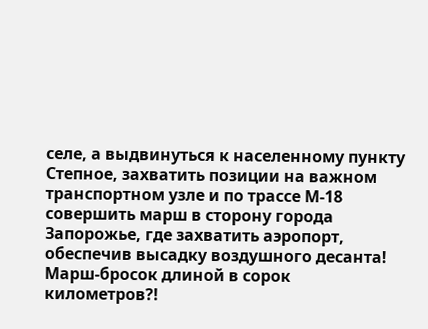селе, а выдвинуться к населенному пункту Степное, захватить позиции на важном транспортном узле и по трассе М-18 совершить марш в сторону города Запорожье, где захватить аэропорт, обеспечив высадку воздушного десанта!
Марш-бросок длиной в сорок километров?!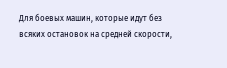Для боевых машин, которые идут без всяких остановок на средней скорости,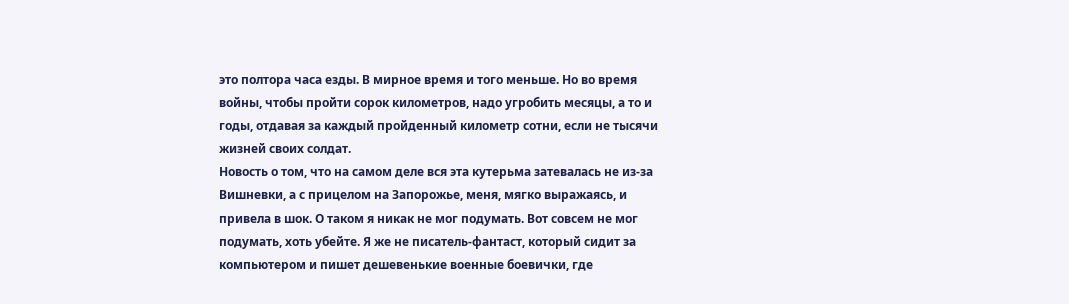это полтора часа езды. В мирное время и того меньше. Но во время войны, чтобы пройти сорок километров, надо угробить месяцы, а то и годы, отдавая за каждый пройденный километр сотни, если не тысячи жизней своих солдат.
Новость о том, что на самом деле вся эта кутерьма затевалась не из-за Вишневки, а с прицелом на Запорожье, меня, мягко выражаясь, и привела в шок. О таком я никак не мог подумать. Вот совсем не мог подумать, хоть убейте. Я же не писатель-фантаст, который сидит за компьютером и пишет дешевенькие военные боевички, где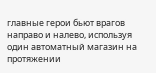главные герои бьют врагов направо и налево, используя один автоматный магазин на протяжении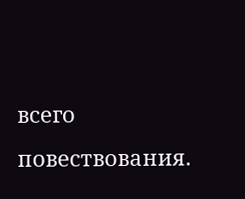всего повествования.